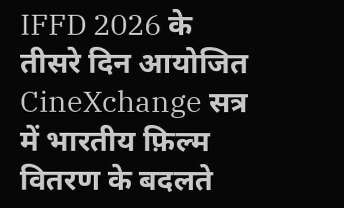IFFD 2026 के तीसरे दिन आयोजित CineXchange सत्र में भारतीय फ़िल्म वितरण के बदलते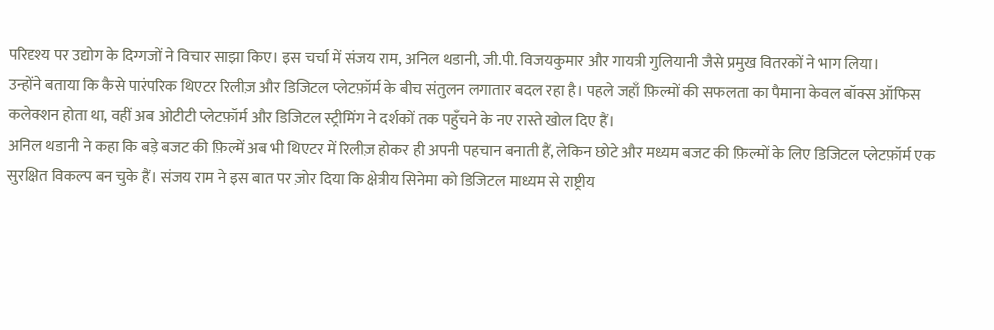परिदृश्य पर उद्योग के दिग्गजों ने विचार साझा किए। इस चर्चा में संजय राम, अनिल थडानी, जी.पी. विजयकुमार और गायत्री गुलियानी जैसे प्रमुख वितरकों ने भाग लिया।
उन्होंने बताया कि कैसे पारंपरिक थिएटर रिलीज़ और डिजिटल प्लेटफ़ॉर्म के बीच संतुलन लगातार बदल रहा है। पहले जहाँ फ़िल्मों की सफलता का पैमाना केवल बॉक्स ऑफिस कलेक्शन होता था, वहीं अब ओटीटी प्लेटफ़ॉर्म और डिजिटल स्ट्रीमिंग ने दर्शकों तक पहुँचने के नए रास्ते खोल दिए हैं।
अनिल थडानी ने कहा कि बड़े बजट की फ़िल्में अब भी थिएटर में रिलीज़ होकर ही अपनी पहचान बनाती हैं, लेकिन छोटे और मध्यम बजट की फ़िल्मों के लिए डिजिटल प्लेटफ़ॉर्म एक सुरक्षित विकल्प बन चुके हैं। संजय राम ने इस बात पर ज़ोर दिया कि क्षेत्रीय सिनेमा को डिजिटल माध्यम से राष्ट्रीय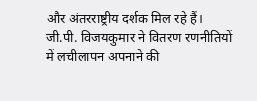और अंतरराष्ट्रीय दर्शक मिल रहे हैं।
जी.पी. विजयकुमार ने वितरण रणनीतियों में लचीलापन अपनाने की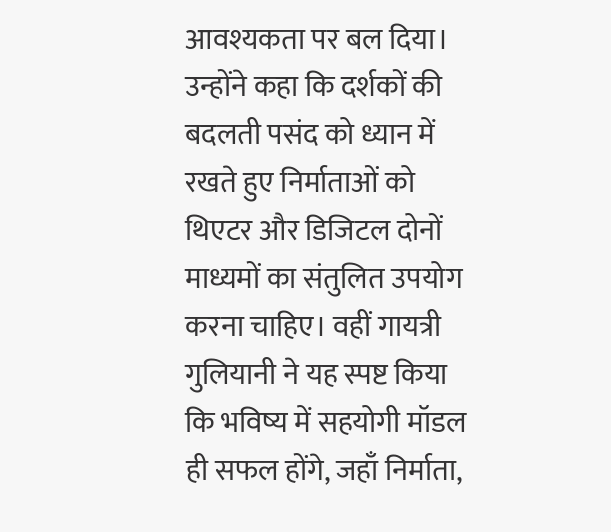आवश्यकता पर बल दिया। उन्होंने कहा कि दर्शकों की बदलती पसंद को ध्यान में रखते हुए निर्माताओं को थिएटर और डिजिटल दोनों माध्यमों का संतुलित उपयोग करना चाहिए। वहीं गायत्री गुलियानी ने यह स्पष्ट किया कि भविष्य में सहयोगी मॉडल ही सफल होंगे, जहाँ निर्माता,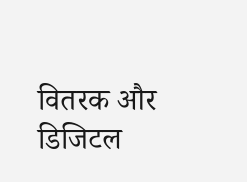वितरक और डिजिटल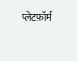प्लेटफ़ॉर्म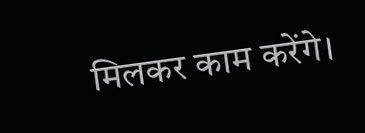मिलकर काम करेंगे।